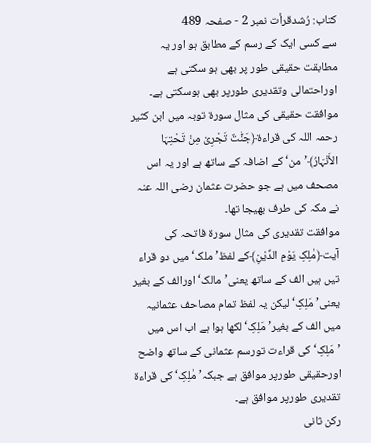کتاب: رُشدقرأت نمبر 2 - صفحہ 489
سے کسی ایک کے رسم کے مطابق ہو اور یہ مطابقت حقیقی طور پر بھی ہو سکتی ہے اوراحتمالی وتقدیری طورپر بھی ہوسکتی ہے۔
موافقت حقیقی کی مثال سورۃ توبہ میں ابن کثیر رحمہ اللہ کی قراءۃ﴿جَنّٰتٌ تَجْرِیْ مِنْ تَحْتِہَا الأَنْہَارُ﴾’من‘ کے اضافہ کے ساتھ ہے اور یہ اس مصحف میں ہے جو حضرت عثمان رضی اللہ عنہ نے مکہ کی طرف بھیجا تھا۔
موافقت تقدیری کی مثال سورۃ فاتحہ کی آیت﴿مٰلِکِ یَوْمِ الدِّیْنِ﴾کے لفظ’ملک‘ میں دو قراء تیں ہیں الف کے ساتھ یعنی’مالک‘ اورالف کے بغیر یعنی’مَلِکِ‘ لیکن یہ لفظ تمام مصاحف عثمانیہ میں الف کے بغیر’مَلِکِ‘ لکھا ہوا ہے اب اس میں ’مَلِکِ‘ کی قراءت تورسم عثمانی کے ساتھ واضح اورحقیقی طورپر موافق ہے جبکہ’مٰلِکِ‘ کی قراءۃ تقدیری طورپر موافق ہے۔
رکن ثانی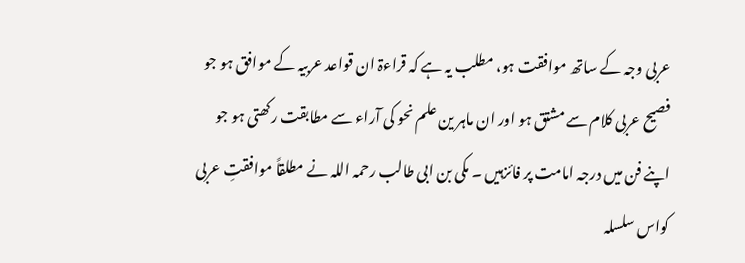عربی وجہ کے ساتھ موافقت ہو، مطلب یہ ہے کہ قراءۃ ان قواعد عربیہ کے موافق ہو جو فصیح عربی کلام سے مشتق ہو اور ان ماہر ین علم نحو کی آراء سے مطابقت رکھتی ہو جو اپنے فن میں درجہ امامت پر فائزہیں ۔ مکی بن ابی طالب رحمہ اللہ نے مطلقاً موافقتِ عربی کواس سلسلہ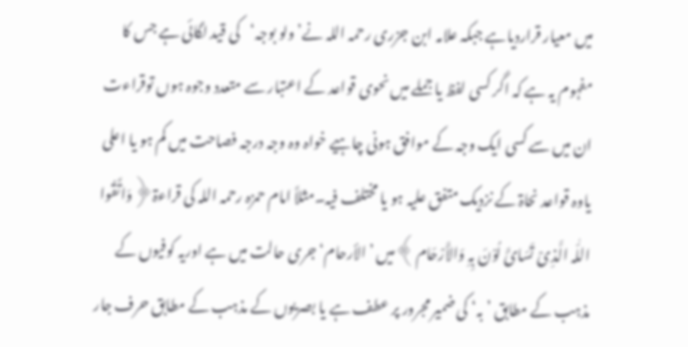میں معیار قراردیاہے جبکہ علامہ ابن جزری رحمہ اللہ نے’ولو بوجہ‘کی قید لگائی ہے جس کا مفہوم یہ ہے کہ اگر کسی لفظ یا جملے میں نحوی قواعد کے اعتبار سے متعدد وجوہ ہوں توقراءت ان میں سے کسی ایک وجہ کے موافق ہونی چاہیے خواہ وہ وجہ درجہ فصاحت میں کم ہو یا اعلی یاوہ قواعد نحاۃ کے نزدیک متفق علیہ ہو یا مختلف فیہ۔مثلاً امام حمزہ رحمہ اللہ کی قراءۃ﴿وَاتَّقُوا اللّٰہ الَّذِیْ تَسَائَ لُوْنَ بِہِ وَالأَرْحَام﴾میں ’الأرحام‘ جری حالت میں ہے اوریہ کوفیوں کے مذہب کے مطابق ’بہ‘ کی ضمیر مجرور پر عطف ہے یا بصریوں کے مذہب کے مطابق حرف جار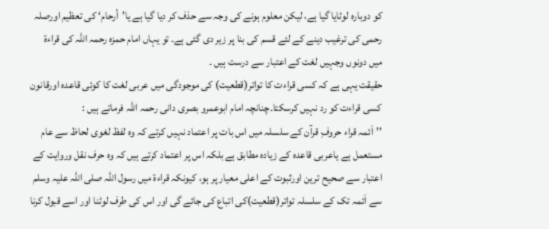کو دوبارہ لوٹایا گیا ہے، لیکن معلوم ہونے کی وجہ سے حذف کر دیا گیا ہے یا’أرحام‘ کی تعظیم اورصلہ رحمی کی ترغیب دینے کے لئے قسم کی بنا پر زیر دی گئی ہے۔ تو یہاں امام حمزہ رحمہ اللہ کی قراءۃ میں دونوں وجہیں لغت کے اعتبار سے درست ہیں ۔
حقیقت یہی ہے کہ کسی قراءت کا تواتر(قطعیت) کی موجودگی میں عربی لغت کا کوئی قاعدہ اورقانون کسی قراءت کو رد نہیں کرسکتا۔چنانچہ امام ابوعمرو بصری دانی رحمہ اللہ فرماتے ہیں :
’’اَئمہ قراء حروفِ قرآن کے سلسلہ میں اس بات پر اعتماد نہیں کرتے کہ وہ لفظ لغوی لحاظ سے عام مستعمل ہے یاعربی قاعدہ کے زیادہ مطابق ہے بلکہ اس پر اعتماد کرتے ہیں کہ وہ حرف نقل وروایت کے اعتبار سے صحیح ترین اورثبوت کے اعلی معیار پر ہو، کیونکہ قراءۃ میں رسول اللہ صلی اللہ علیہ وسلم سے اَئمہ تک کے سلسلہ تواتر(قطعیت)کی اتباع کی جائے گی اور اس کی طرف لوٹنا اور اسے قبول کرنا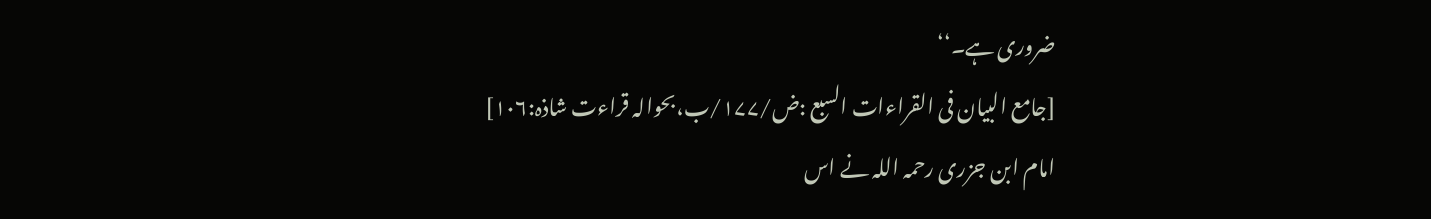ضروری ہے۔‘‘
[جامع البیان فی القراءات السبع :ض/۱۷۷/ب،بحوالہ قراءت شاذہ:۱۰۶]
امام ابن جزری رحمہ اللہ نے اس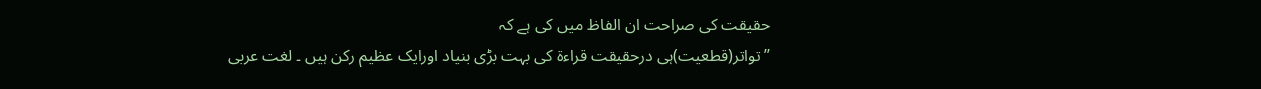حقیقت کی صراحت ان الفاظ میں کی ہے کہ
’’تواتر(قطعیت)ہی درحقیقت قراءۃ کی بہت بڑی بنیاد اورایک عظیم رکن ہیں ۔ لغت عربی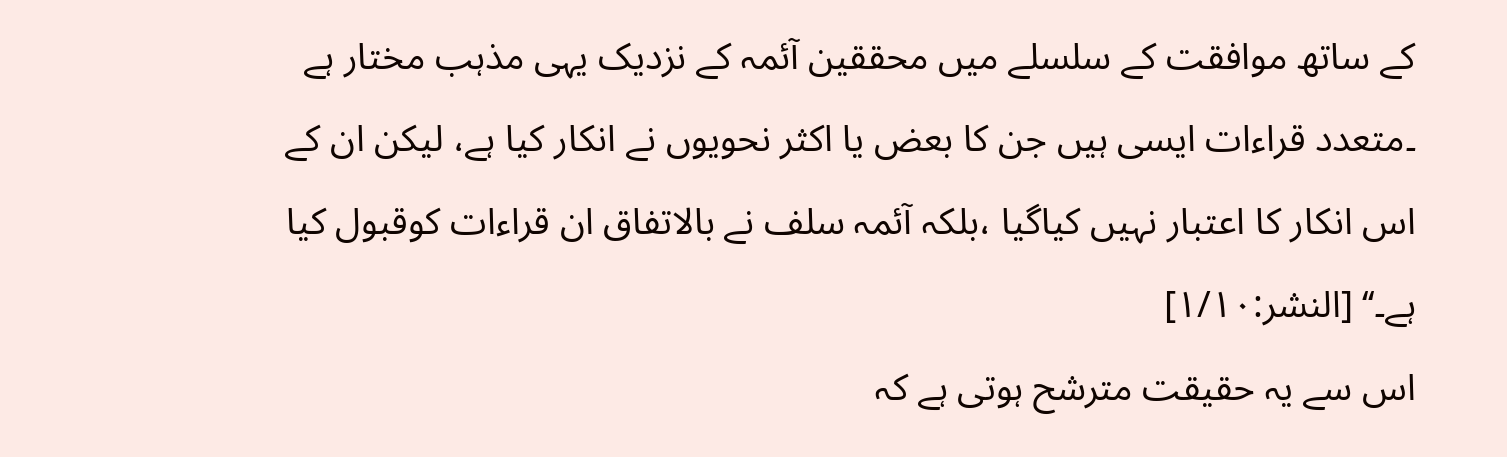کے ساتھ موافقت کے سلسلے میں محققین آئمہ کے نزدیک یہی مذہب مختار ہے ۔متعدد قراءات ایسی ہیں جن کا بعض یا اکثر نحویوں نے انکار کیا ہے، لیکن ان کے اس انکار کا اعتبار نہیں کیاگیا ،بلکہ آئمہ سلف نے بالاتفاق ان قراءات کوقبول کیا ہے۔‘‘ [النشر:۱/۱۰]
اس سے یہ حقیقت مترشح ہوتی ہے کہ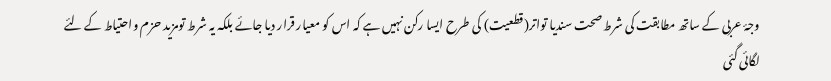وجۂ عربی کے ساتھ مطابقت کی شرط صحت سندیا تواتر(قطعیت) کی طرح ایسا رکن نہیں ہے کہ اس کو معیار قرار دیا جائے بلکہ یہ شرط تومزید حزم واحتیاط کے لئے لگائی گئی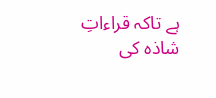ہے تاکہ قراءاتِ شاذہ کی